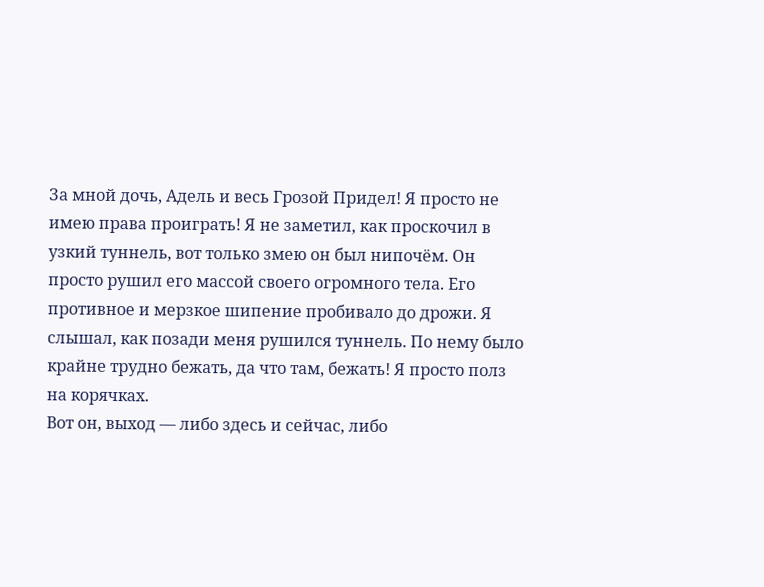За мной дочь, Адель и весь Грозой Придел! Я просто не имею права проиграть! Я не заметил, как проскочил в узкий туннель, вот только змею он был нипочём. Он просто рушил его массой своего огромного тела. Его противное и мерзкое шипение пробивало до дрожи. Я слышал, как позади меня рушился туннель. По нему было крайне трудно бежать, да что там, бежать! Я просто полз на корячках.
Вот он, выход — либо здесь и сейчас, либо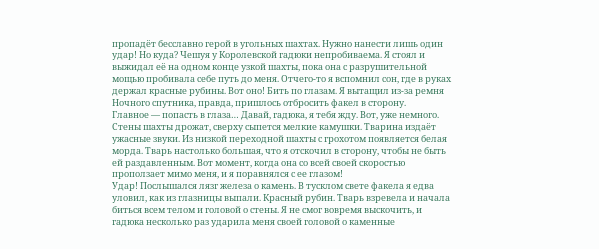пропадёт бесславно герой в угольных шахтах. Нужно нанести лишь один удар! Но куда? Чешуя у Королевской гадюки непробиваема. Я стоял и выжидал её на одном конце узкой шахты, пока она с разрушительной мощью пробивала себе путь до меня. Отчего-то я вспомнил сон, где в руках держал красные рубины. Вот оно! Бить по глазам. Я вытащил из-за ремня Ночного спутника, правда, пришлось отбросить факел в сторону.
Главное — попасть в глаза… Давай, гадюка, я тебя жду. Вот, уже немного. Стены шахты дрожат, сверху сыпется мелкие камушки. Тварина издаёт ужасные звуки. Из низкой переходной шахты с грохотом появляется белая морда. Тварь настолько большая, что я отскочил в сторону, чтобы не быть ей раздавленным. Вот момент, когда она со всей своей скоростью проползает мимо меня, и я поравнялся с ее глазом!
Удар! Послышался лязг железа о камень. В тусклом свете факела я едва уловил, как из глазницы выпали. Красный рубин. Тварь взревела и начала биться всем телом и головой о стены. Я не смог вовремя выскочить, и гадюка несколько раз ударила меня своей головой о каменные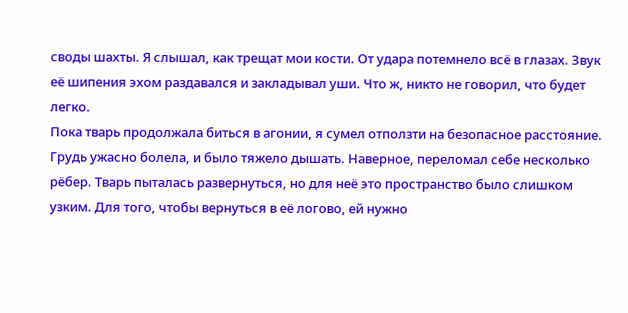своды шахты. Я слышал, как трещат мои кости. От удара потемнело всё в глазах. Звук её шипения эхом раздавался и закладывал уши. Что ж, никто не говорил, что будет легко.
Пока тварь продолжала биться в агонии, я сумел отползти на безопасное расстояние. Грудь ужасно болела, и было тяжело дышать. Наверное, переломал себе несколько рёбер. Тварь пыталась развернуться, но для неё это пространство было слишком узким. Для того, чтобы вернуться в её логово, ей нужно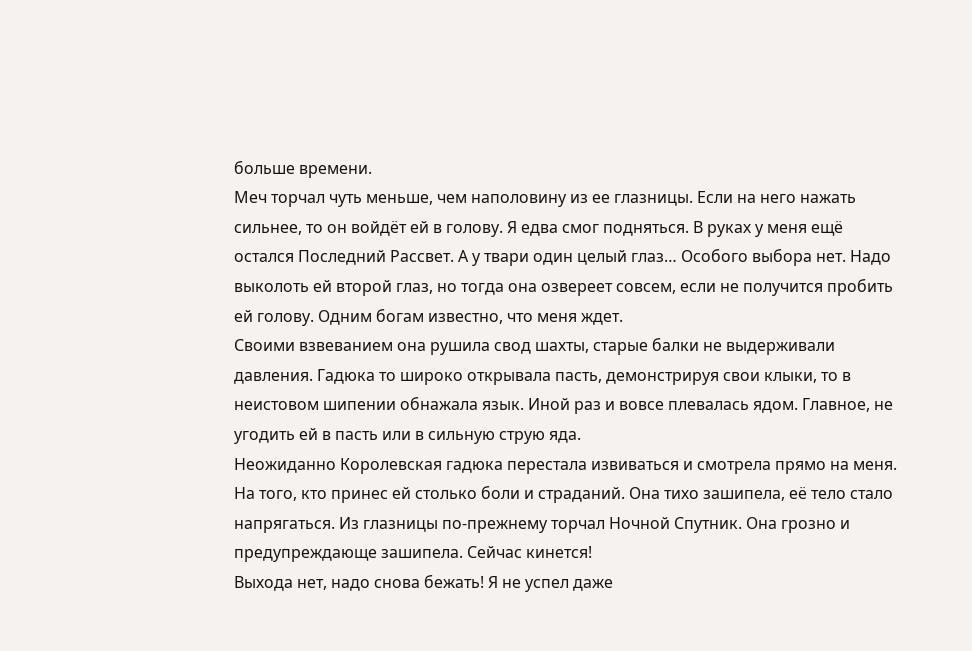больше времени.
Меч торчал чуть меньше, чем наполовину из ее глазницы. Если на него нажать сильнее, то он войдёт ей в голову. Я едва смог подняться. В руках у меня ещё остался Последний Рассвет. А у твари один целый глаз… Особого выбора нет. Надо выколоть ей второй глаз, но тогда она озвереет совсем, если не получится пробить ей голову. Одним богам известно, что меня ждет.
Своими взвеванием она рушила свод шахты, старые балки не выдерживали давления. Гадюка то широко открывала пасть, демонстрируя свои клыки, то в неистовом шипении обнажала язык. Иной раз и вовсе плевалась ядом. Главное, не угодить ей в пасть или в сильную струю яда.
Неожиданно Королевская гадюка перестала извиваться и смотрела прямо на меня. На того, кто принес ей столько боли и страданий. Она тихо зашипела, её тело стало напрягаться. Из глазницы по-прежнему торчал Ночной Спутник. Она грозно и предупреждающе зашипела. Сейчас кинется!
Выхода нет, надо снова бежать! Я не успел даже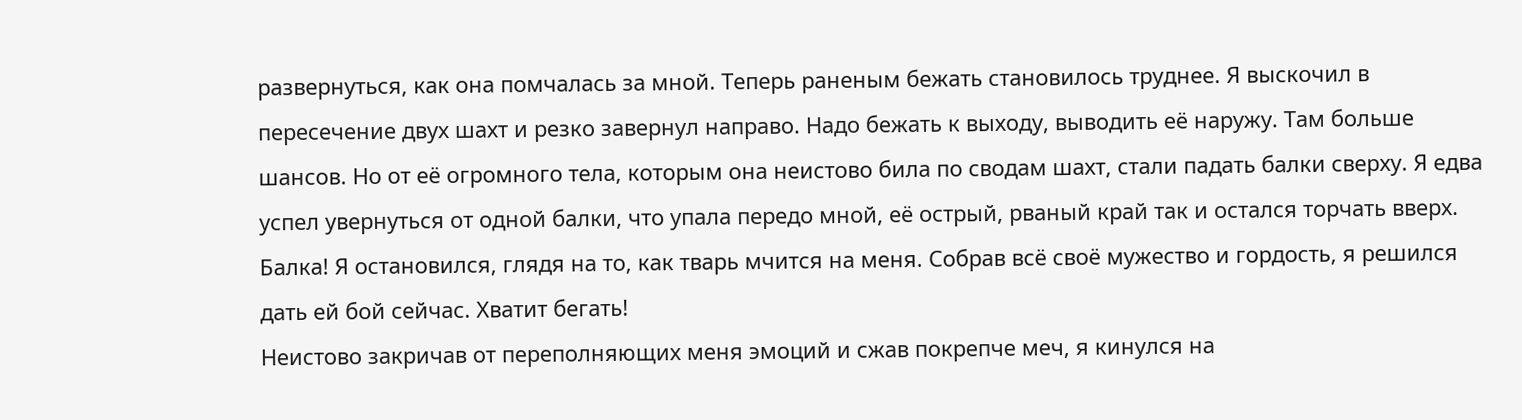развернуться, как она помчалась за мной. Теперь раненым бежать становилось труднее. Я выскочил в пересечение двух шахт и резко завернул направо. Надо бежать к выходу, выводить её наружу. Там больше шансов. Но от её огромного тела, которым она неистово била по сводам шахт, стали падать балки сверху. Я едва успел увернуться от одной балки, что упала передо мной, её острый, рваный край так и остался торчать вверх. Балка! Я остановился, глядя на то, как тварь мчится на меня. Собрав всё своё мужество и гордость, я решился дать ей бой сейчас. Хватит бегать!
Неистово закричав от переполняющих меня эмоций и сжав покрепче меч, я кинулся на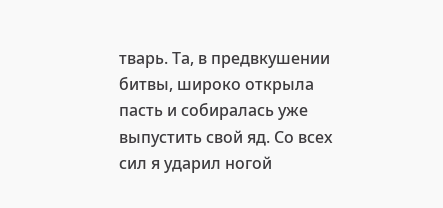тварь. Та, в предвкушении битвы, широко открыла пасть и собиралась уже выпустить свой яд. Со всех сил я ударил ногой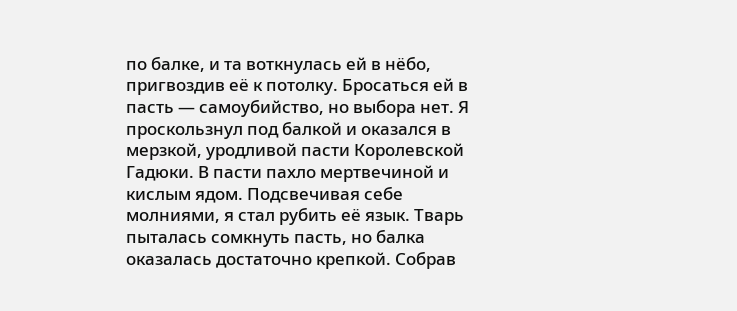по балке, и та воткнулась ей в нёбо, пригвоздив её к потолку. Бросаться ей в пасть — самоубийство, но выбора нет. Я проскользнул под балкой и оказался в мерзкой, уродливой пасти Королевской Гадюки. В пасти пахло мертвечиной и кислым ядом. Подсвечивая себе молниями, я стал рубить её язык. Тварь пыталась сомкнуть пасть, но балка оказалась достаточно крепкой. Собрав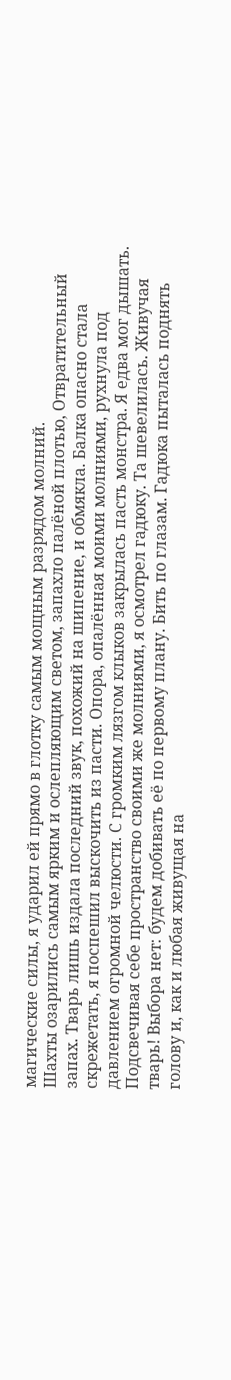магические силы, я ударил ей прямо в глотку самым мощным разрядом молний.
Шахты озарились самым ярким и ослепляющим светом, запахло палёной плотью, Отвратительный запах. Тварь лишь издала последний звук, похожий на шипение, и обмякла. Балка опасно стала скрежетать, я поспешил выскочить из пасти. Опора, опалённая моими молниями, рухнула под давлением огромной челюсти. С громким лязгом клыков закрылась пасть монстра. Я едва мог дышать. Подсвечивая себе пространство своими же молниями, я осмотрел гадюку. Та шевелилась. Живучая тварь! Выбора нет: будем добивать её по первому плану. Бить по глазам. Гадюка пыталась поднять голову и, как и любая живущая на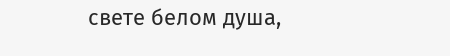свете белом душа,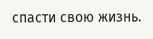спасти свою жизнь.